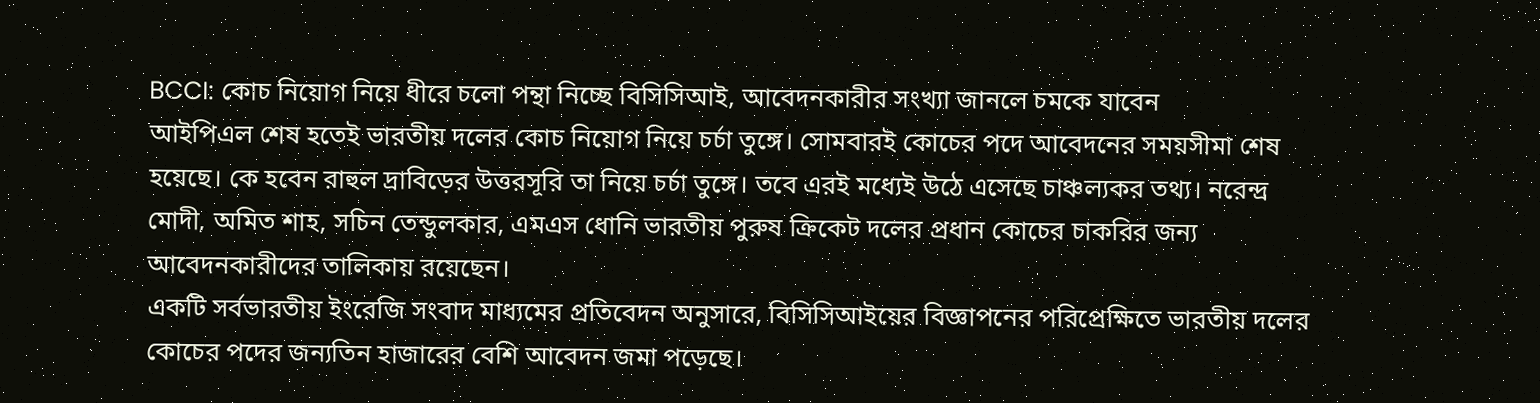BCCI: কোচ নিয়োগ নিয়ে ধীরে চলো পন্থা নিচ্ছে বিসিসিআই, আবেদনকারীর সংখ্যা জানলে চমকে যাবেন
আইপিএল শেষ হতেই ভারতীয় দলের কোচ নিয়োগ নিয়ে চর্চা তুঙ্গে। সোমবারই কোচের পদে আবেদনের সময়সীমা শেষ হয়েছে। কে হবেন রাহুল দ্রাবিড়ের উত্তরসূরি তা নিয়ে চর্চা তুঙ্গে। তবে এরই মধ্যেই উঠে এসেছে চাঞ্চল্যকর তথ্য। নরেন্দ্র মোদী, অমিত শাহ, সচিন তেন্ডুলকার, এমএস ধোনি ভারতীয় পুরুষ ক্রিকেট দলের প্রধান কোচের চাকরির জন্য আবেদনকারীদের তালিকায় রয়েছেন।
একটি সর্বভারতীয় ইংরেজি সংবাদ মাধ্যমের প্রতিবেদন অনুসারে, বিসিসিআইয়ের বিজ্ঞাপনের পরিপ্রেক্ষিতে ভারতীয় দলের কোচের পদের জন্যতিন হাজারের বেশি আবেদন জমা পড়েছে।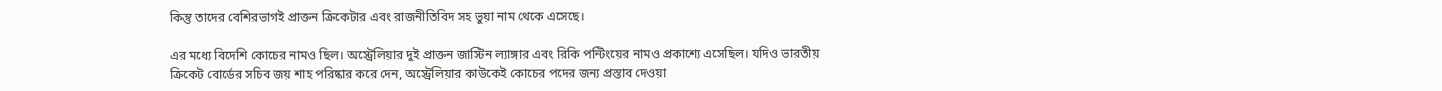কিন্তু তাদের বেশিরভাগই প্রাক্তন ক্রিকেটার এবং রাজনীতিবিদ সহ ভুয়া নাম থেকে এসেছে।

এর মধ্যে বিদেশি কোচের নামও ছিল। অস্ট্রেলিয়ার দুই প্রাক্তন জাস্টিন ল্যাঙ্গার এবং রিকি পন্টিংয়ের নামও প্রকাশ্যে এসেছিল। যদিও ভারতীয় ক্রিকেট বোর্ডের সচিব জয় শাহ পরিষ্কার করে দেন, অস্ট্রেলিয়ার কাউকেই কোচের পদের জন্য প্রস্তাব দেওয়া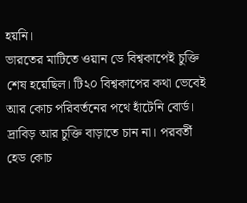হয়নি।
ভারতের মাটিতে ওয়ান ডে বিশ্বকাপেই চুক্তি শেষ হয়েছিল। টি২০ বিশ্বকাপের কথা ভেবেই আর কোচ পরিবর্তনের পথে হাঁটেনি বোর্ড। দ্রাবিড় আর চুক্তি বাড়াতে চান না। পরবর্তী হেড কোচ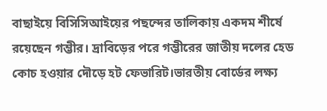বাছাইয়ে বিসিসিআইয়ের পছন্দের তালিকায় একদম শীর্ষে রয়েছেন গম্ভীর। দ্রাবিড়ের পরে গম্ভীরের জাতীয় দলের হেড কোচ হওয়ার দৌড়ে হট ফেভারিট।ভারতীয় বোর্ডের লক্ষ্য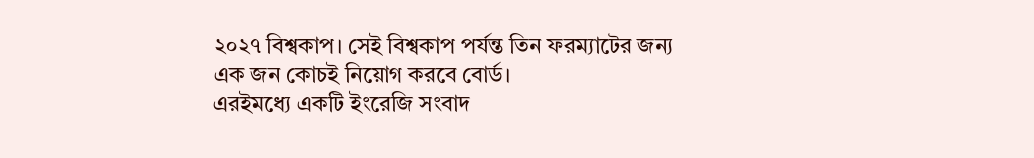২০২৭ বিশ্বকাপ। সেই বিশ্বকাপ পর্যন্ত তিন ফরম্যাটের জন্য এক জন কোচই নিয়োগ করবে বোর্ড।
এরইমধ্যে একটি ইংরেজি সংবাদ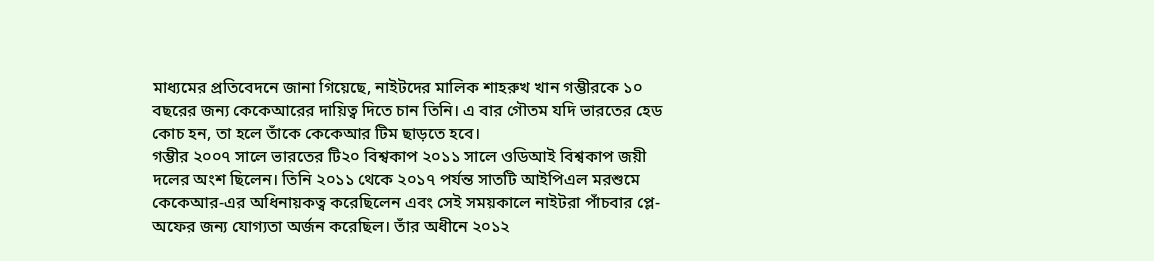মাধ্যমের প্রতিবেদনে জানা গিয়েছে, নাইটদের মালিক শাহরুখ খান গম্ভীরকে ১০ বছরের জন্য কেকেআরের দায়িত্ব দিতে চান তিনি। এ বার গৌতম যদি ভারতের হেড কোচ হন, তা হলে তাঁকে কেকেআর টিম ছাড়তে হবে।
গম্ভীর ২০০৭ সালে ভারতের টি২০ বিশ্বকাপ ২০১১ সালে ওডিআই বিশ্বকাপ জয়ী দলের অংশ ছিলেন। তিনি ২০১১ থেকে ২০১৭ পর্যন্ত সাতটি আইপিএল মরশুমে কেকেআর-এর অধিনায়কত্ব করেছিলেন এবং সেই সময়কালে নাইটরা পাঁচবার প্লে-অফের জন্য যোগ্যতা অর্জন করেছিল। তাঁর অধীনে ২০১২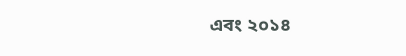এবং ২০১৪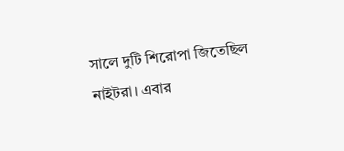সালে দুটি শিরোপা জিতেছিল নাইটরা। এবার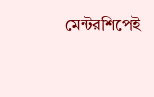মেন্টরশিপেই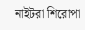নাইটরা শিরোপা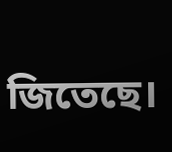জিতেছে।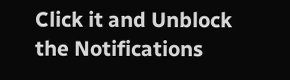Click it and Unblock the Notifications